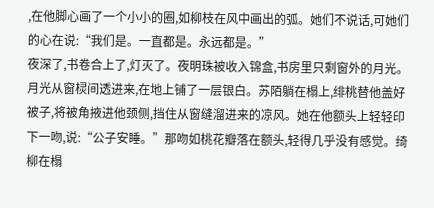,在他脚心画了一个小小的圈,如柳枝在风中画出的弧。她们不说话,可她们的心在说:“我们是。一直都是。永远都是。”
夜深了,书卷合上了,灯灭了。夜明珠被收入锦盒,书房里只剩窗外的月光。月光从窗棂间透进来,在地上铺了一层银白。苏陌躺在榻上,绯桃替他盖好被子,将被角掖进他颈侧,挡住从窗缝溜进来的凉风。她在他额头上轻轻印下一吻,说:“公子安睡。”那吻如桃花瓣落在额头,轻得几乎没有感觉。绮柳在榻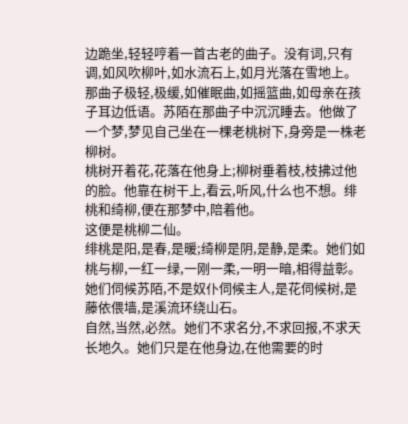边跪坐,轻轻哼着一首古老的曲子。没有词,只有调,如风吹柳叶,如水流石上,如月光落在雪地上。那曲子极轻,极缓,如催眠曲,如摇篮曲,如母亲在孩子耳边低语。苏陌在那曲子中沉沉睡去。他做了一个梦,梦见自己坐在一棵老桃树下,身旁是一株老柳树。
桃树开着花,花落在他身上;柳树垂着枝,枝拂过他的脸。他靠在树干上,看云,听风,什么也不想。绯桃和绮柳,便在那梦中,陪着他。
这便是桃柳二仙。
绯桃是阳,是春,是暖;绮柳是阴,是静,是柔。她们如桃与柳,一红一绿,一刚一柔,一明一暗,相得益彰。她们伺候苏陌,不是奴仆伺候主人,是花伺候树,是藤依偎墙,是溪流环绕山石。
自然,当然,必然。她们不求名分,不求回报,不求天长地久。她们只是在他身边,在他需要的时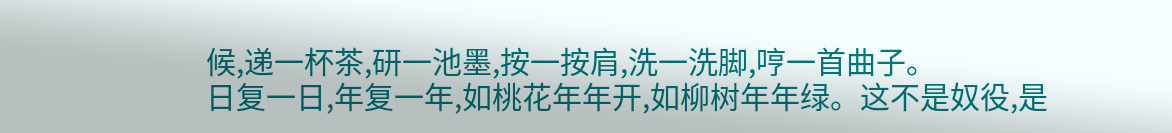候,递一杯茶,研一池墨,按一按肩,洗一洗脚,哼一首曲子。
日复一日,年复一年,如桃花年年开,如柳树年年绿。这不是奴役,是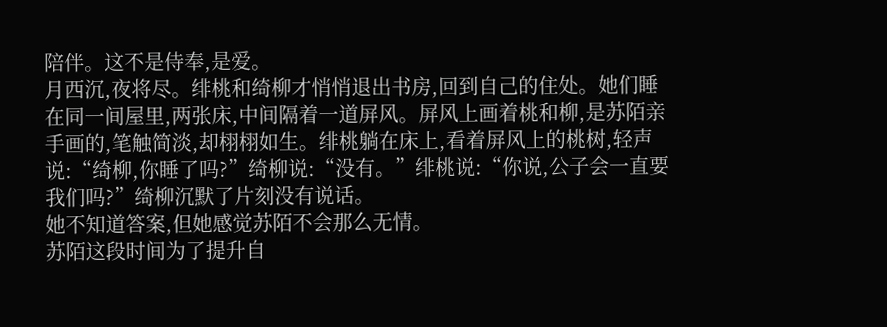陪伴。这不是侍奉,是爱。
月西沉,夜将尽。绯桃和绮柳才悄悄退出书房,回到自己的住处。她们睡在同一间屋里,两张床,中间隔着一道屏风。屏风上画着桃和柳,是苏陌亲手画的,笔触简淡,却栩栩如生。绯桃躺在床上,看着屏风上的桃树,轻声说:“绮柳,你睡了吗?”绮柳说:“没有。”绯桃说:“你说,公子会一直要我们吗?”绮柳沉默了片刻没有说话。
她不知道答案,但她感觉苏陌不会那么无情。
苏陌这段时间为了提升自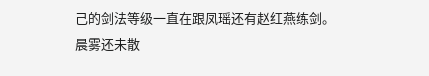己的剑法等级一直在跟凤瑶还有赵红燕练剑。
晨雾还未散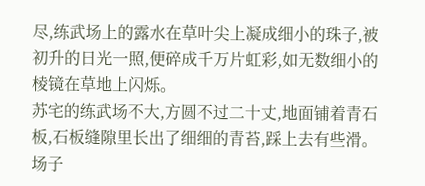尽,练武场上的露水在草叶尖上凝成细小的珠子,被初升的日光一照,便碎成千万片虹彩,如无数细小的棱镜在草地上闪烁。
苏宅的练武场不大,方圆不过二十丈,地面铺着青石板,石板缝隙里长出了细细的青苔,踩上去有些滑。场子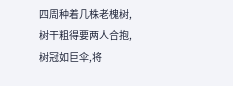四周种着几株老槐树,树干粗得要两人合抱,树冠如巨伞,将